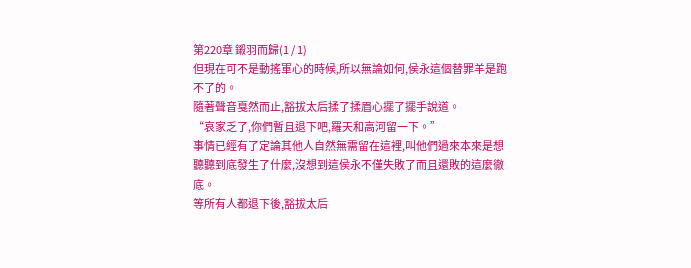第220章 鎩羽而歸(1 / 1)
但現在可不是動搖軍心的時候,所以無論如何,侯永這個替罪羊是跑不了的。
隨著聲音戛然而止,豁拔太后揉了揉眉心擺了擺手說道。
“哀家乏了,你們暫且退下吧,羅天和高河留一下。”
事情已經有了定論其他人自然無需留在這裡,叫他們過來本來是想聽聽到底發生了什麼,沒想到這侯永不僅失敗了而且還敗的這麼徹底。
等所有人都退下後,豁拔太后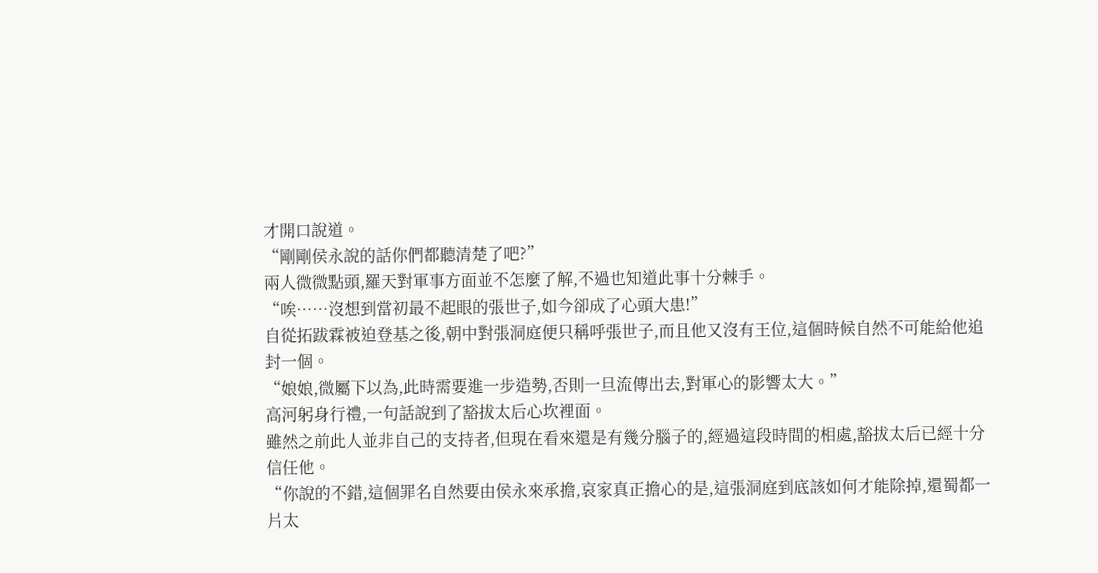才開口說道。
“剛剛侯永說的話你們都聽清楚了吧?”
兩人微微點頭,羅天對軍事方面並不怎麼了解,不過也知道此事十分棘手。
“唉……沒想到當初最不起眼的張世子,如今卻成了心頭大患!”
自從拓跋霖被迫登基之後,朝中對張洞庭便只稱呼張世子,而且他又沒有王位,這個時候自然不可能給他追封一個。
“娘娘,微屬下以為,此時需要進一步造勢,否則一旦流傳出去,對軍心的影響太大。”
高河躬身行禮,一句話說到了豁拔太后心坎裡面。
雖然之前此人並非自己的支持者,但現在看來還是有幾分腦子的,經過這段時間的相處,豁拔太后已經十分信任他。
“你說的不錯,這個罪名自然要由侯永來承擔,哀家真正擔心的是,這張洞庭到底該如何才能除掉,還蜀都一片太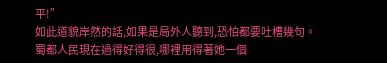平!”
如此道貌岸然的話,如果是局外人聽到,恐怕都要吐槽幾句。
蜀都人民現在過得好得很,哪裡用得著她一個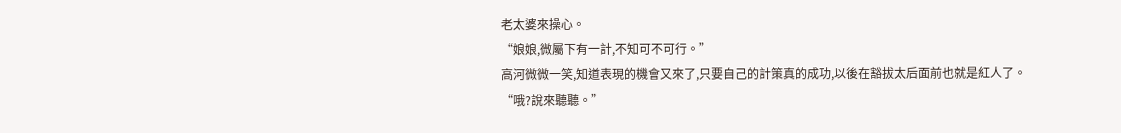老太婆來操心。
“娘娘,微屬下有一計,不知可不可行。”
高河微微一笑,知道表現的機會又來了,只要自己的計策真的成功,以後在豁拔太后面前也就是紅人了。
“哦?說來聽聽。”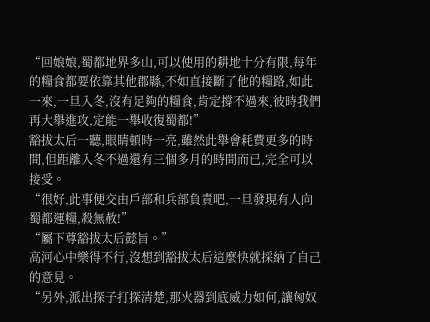“回娘娘,蜀都地界多山,可以使用的耕地十分有限,每年的糧食都要依靠其他郡縣,不如直接斷了他的糧路,如此一來,一旦入冬,沒有足夠的糧食,肯定撐不過來,彼時我們再大舉進攻,定能一舉收復蜀都!”
豁拔太后一聽,眼睛頓時一亮,雖然此舉會耗費更多的時間,但距離入冬不過還有三個多月的時間而已,完全可以接受。
“很好,此事便交由戶部和兵部負責吧,一旦發現有人向蜀都運糧,殺無赦!”
“屬下尊豁拔太后懿旨。”
高河心中樂得不行,沒想到豁拔太后這麼快就採納了自己的意見。
“另外,派出探子打探清楚,那火器到底威力如何,讓匈奴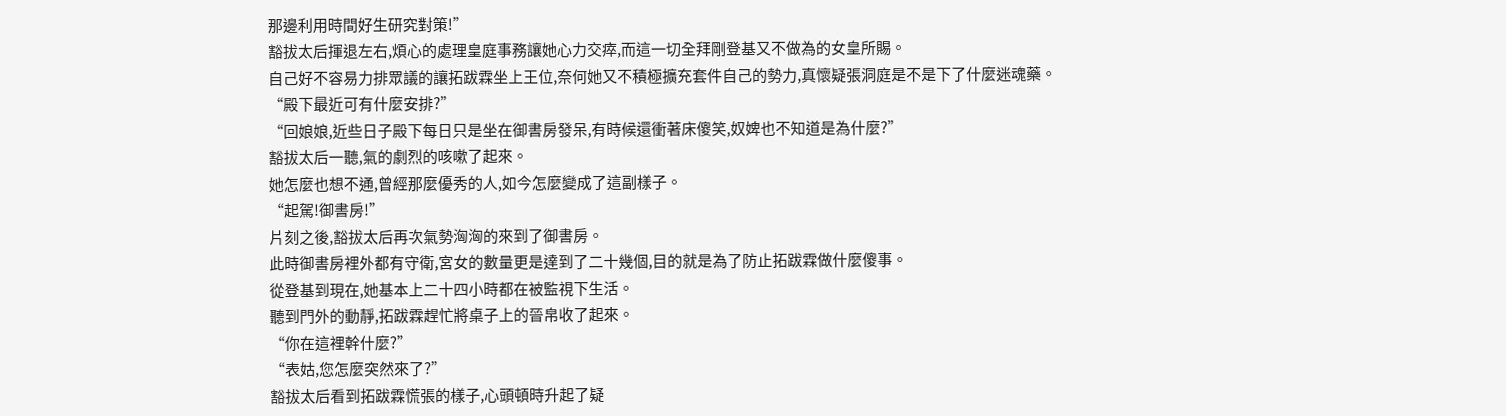那邊利用時間好生研究對策!”
豁拔太后揮退左右,煩心的處理皇庭事務讓她心力交瘁,而這一切全拜剛登基又不做為的女皇所賜。
自己好不容易力排眾議的讓拓跋霖坐上王位,奈何她又不積極擴充套件自己的勢力,真懷疑張洞庭是不是下了什麼迷魂藥。
“殿下最近可有什麼安排?”
“回娘娘,近些日子殿下每日只是坐在御書房發呆,有時候還衝著床傻笑,奴婢也不知道是為什麼?”
豁拔太后一聽,氣的劇烈的咳嗽了起來。
她怎麼也想不通,曾經那麼優秀的人,如今怎麼變成了這副樣子。
“起駕!御書房!”
片刻之後,豁拔太后再次氣勢洶洶的來到了御書房。
此時御書房裡外都有守衛,宮女的數量更是達到了二十幾個,目的就是為了防止拓跋霖做什麼傻事。
從登基到現在,她基本上二十四小時都在被監視下生活。
聽到門外的動靜,拓跋霖趕忙將桌子上的晉帛收了起來。
“你在這裡幹什麼?”
“表姑,您怎麼突然來了?”
豁拔太后看到拓跋霖慌張的樣子,心頭頓時升起了疑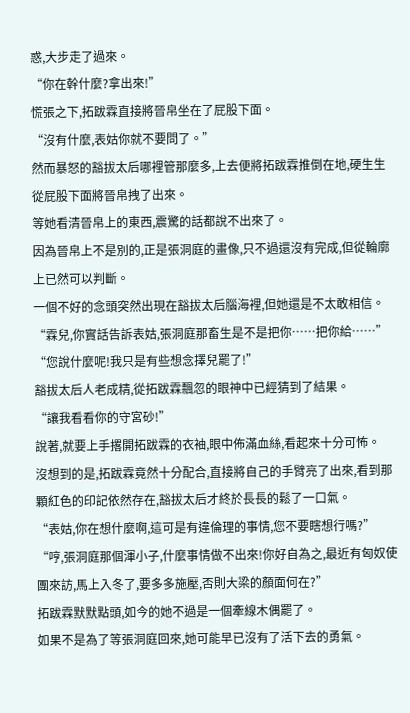惑,大步走了過來。
“你在幹什麼?拿出來!”
慌張之下,拓跋霖直接將晉帛坐在了屁股下面。
“沒有什麼,表姑你就不要問了。”
然而暴怒的豁拔太后哪裡管那麼多,上去便將拓跋霖推倒在地,硬生生從屁股下面將晉帛拽了出來。
等她看清晉帛上的東西,震驚的話都說不出來了。
因為晉帛上不是別的,正是張洞庭的畫像,只不過還沒有完成,但從輪廓上已然可以判斷。
一個不好的念頭突然出現在豁拔太后腦海裡,但她還是不太敢相信。
“霖兒,你實話告訴表姑,張洞庭那畜生是不是把你……把你給……”
“您說什麼呢!我只是有些想念擇兒罷了!”
豁拔太后人老成精,從拓跋霖飄忽的眼神中已經猜到了結果。
“讓我看看你的守宮砂!”
說著,就要上手撂開拓跋霖的衣袖,眼中佈滿血絲,看起來十分可怖。
沒想到的是,拓跋霖竟然十分配合,直接將自己的手臂亮了出來,看到那顆紅色的印記依然存在,豁拔太后才終於長長的鬆了一口氣。
“表姑,你在想什麼啊,這可是有違倫理的事情,您不要瞎想行嗎?”
“哼,張洞庭那個渾小子,什麼事情做不出來!你好自為之,最近有匈奴使團來訪,馬上入冬了,要多多施壓,否則大梁的顏面何在?”
拓跋霖默默點頭,如今的她不過是一個牽線木偶罷了。
如果不是為了等張洞庭回來,她可能早已沒有了活下去的勇氣。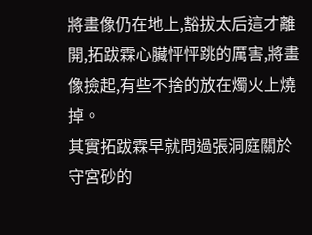將畫像仍在地上,豁拔太后這才離開,拓跋霖心臟怦怦跳的厲害,將畫像撿起,有些不捨的放在燭火上燒掉。
其實拓跋霖早就問過張洞庭關於守宮砂的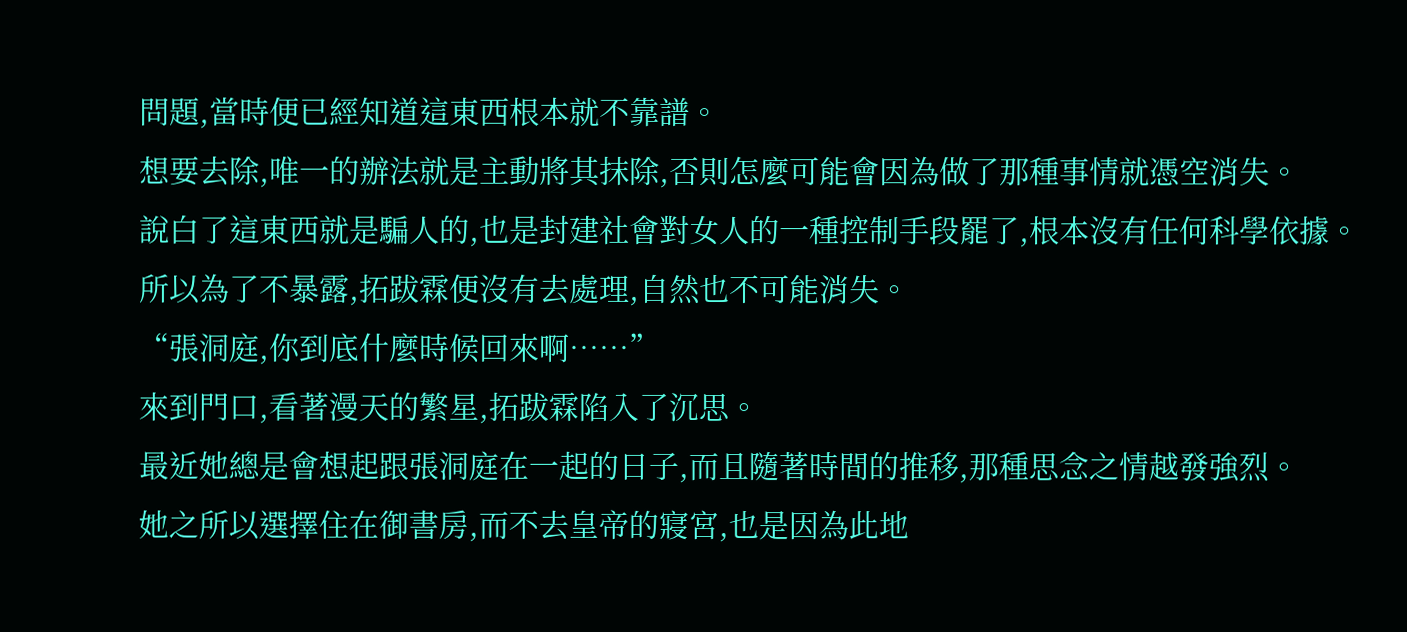問題,當時便已經知道這東西根本就不靠譜。
想要去除,唯一的辦法就是主動將其抹除,否則怎麼可能會因為做了那種事情就憑空消失。
說白了這東西就是騙人的,也是封建社會對女人的一種控制手段罷了,根本沒有任何科學依據。
所以為了不暴露,拓跋霖便沒有去處理,自然也不可能消失。
“張洞庭,你到底什麼時候回來啊……”
來到門口,看著漫天的繁星,拓跋霖陷入了沉思。
最近她總是會想起跟張洞庭在一起的日子,而且隨著時間的推移,那種思念之情越發強烈。
她之所以選擇住在御書房,而不去皇帝的寢宮,也是因為此地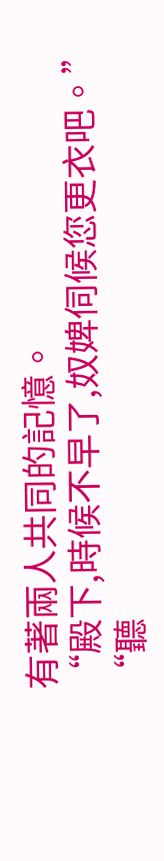有著兩人共同的記憶。
“殿下,時候不早了,奴婢伺候您更衣吧。”
“聽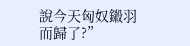說今天匈奴鎩羽而歸了?”